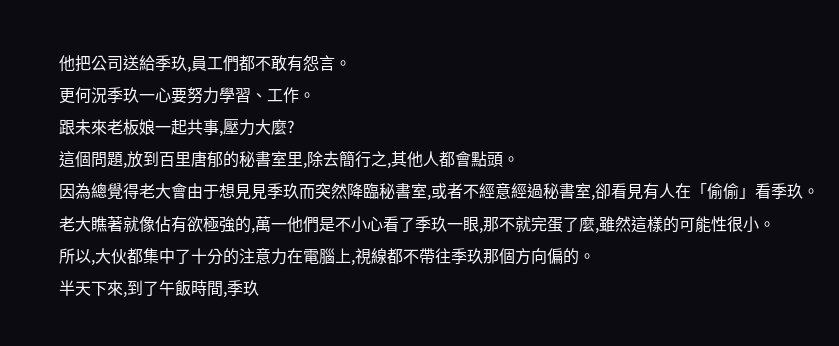他把公司送給季玖,員工們都不敢有怨言。
更何況季玖一心要努力學習、工作。
跟未來老板娘一起共事,壓力大麼?
這個問題,放到百里唐郁的秘書室里,除去簡行之,其他人都會點頭。
因為總覺得老大會由于想見見季玖而突然降臨秘書室,或者不經意經過秘書室,卻看見有人在「偷偷」看季玖。
老大瞧著就像佔有欲極強的,萬一他們是不小心看了季玖一眼,那不就完蛋了麼,雖然這樣的可能性很小。
所以,大伙都集中了十分的注意力在電腦上,視線都不帶往季玖那個方向偏的。
半天下來,到了午飯時間,季玖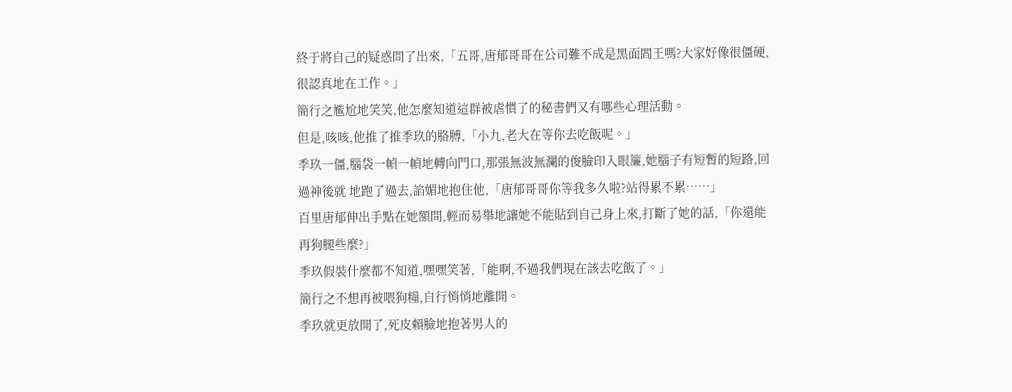終于將自己的疑惑問了出來,「五哥,唐郁哥哥在公司難不成是黑面閻王嗎?大家好像很僵硬,很認真地在工作。」
簡行之尷尬地笑笑,他怎麼知道這群被虐慣了的秘書們又有哪些心理活動。
但是,咳咳,他推了推季玖的胳膊,「小九,老大在等你去吃飯呢。」
季玖一僵,腦袋一幀一幀地轉向門口,那張無波無瀾的俊臉印入眼簾,她腦子有短暫的短路,回過神後就 地跑了過去,諂媚地抱住他,「唐郁哥哥你等我多久啦?站得累不累……」
百里唐郁伸出手點在她額間,輕而易舉地讓她不能貼到自己身上來,打斷了她的話,「你還能再狗腿些麼?」
季玖假裝什麼都不知道,嘿嘿笑著,「能啊,不過我們現在該去吃飯了。」
簡行之不想再被喂狗糧,自行悄悄地離開。
季玖就更放開了,死皮賴臉地抱著男人的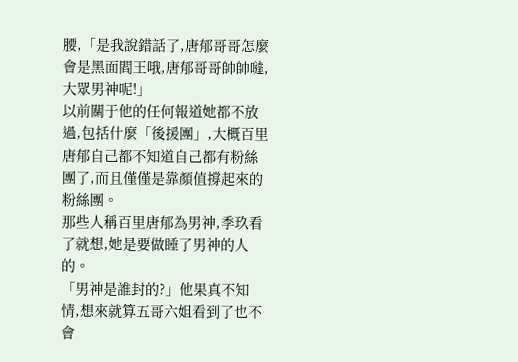腰,「是我說錯話了,唐郁哥哥怎麼會是黑面閻王哦,唐郁哥哥帥帥噠,大眾男神呢!」
以前關于他的任何報道她都不放過,包括什麼「後援團」,大概百里唐郁自己都不知道自己都有粉絲團了,而且僅僅是靠顏值撐起來的粉絲團。
那些人稱百里唐郁為男神,季玖看了就想,她是要做睡了男神的人的。
「男神是誰封的?」他果真不知情,想來就算五哥六姐看到了也不會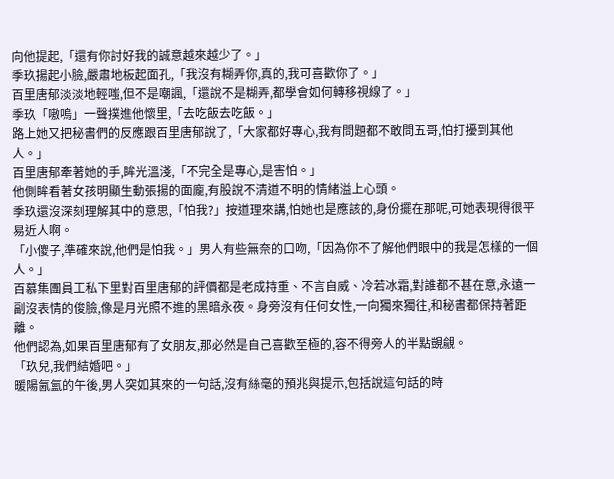向他提起,「還有你討好我的誠意越來越少了。」
季玖揚起小臉,嚴肅地板起面孔,「我沒有糊弄你,真的,我可喜歡你了。」
百里唐郁淡淡地輕嗤,但不是嘲諷,「還說不是糊弄,都學會如何轉移視線了。」
季玖「嗷嗚」一聲撲進他懷里,「去吃飯去吃飯。」
路上她又把秘書們的反應跟百里唐郁說了,「大家都好專心,我有問題都不敢問五哥,怕打擾到其他人。」
百里唐郁牽著她的手,眸光溫淺,「不完全是專心,是害怕。」
他側眸看著女孩明顯生動張揚的面龐,有股說不清道不明的情緒溢上心頭。
季玖還沒深刻理解其中的意思,「怕我?」按道理來講,怕她也是應該的,身份擺在那呢,可她表現得很平易近人啊。
「小傻子,準確來說,他們是怕我。」男人有些無奈的口吻,「因為你不了解他們眼中的我是怎樣的一個人。」
百慕集團員工私下里對百里唐郁的評價都是老成持重、不言自威、冷若冰霜,對誰都不甚在意,永遠一副沒表情的俊臉,像是月光照不進的黑暗永夜。身旁沒有任何女性,一向獨來獨往,和秘書都保持著距離。
他們認為,如果百里唐郁有了女朋友,那必然是自己喜歡至極的,容不得旁人的半點覬覦。
「玖兒,我們結婚吧。」
暖陽氤氳的午後,男人突如其來的一句話,沒有絲毫的預兆與提示,包括說這句話的時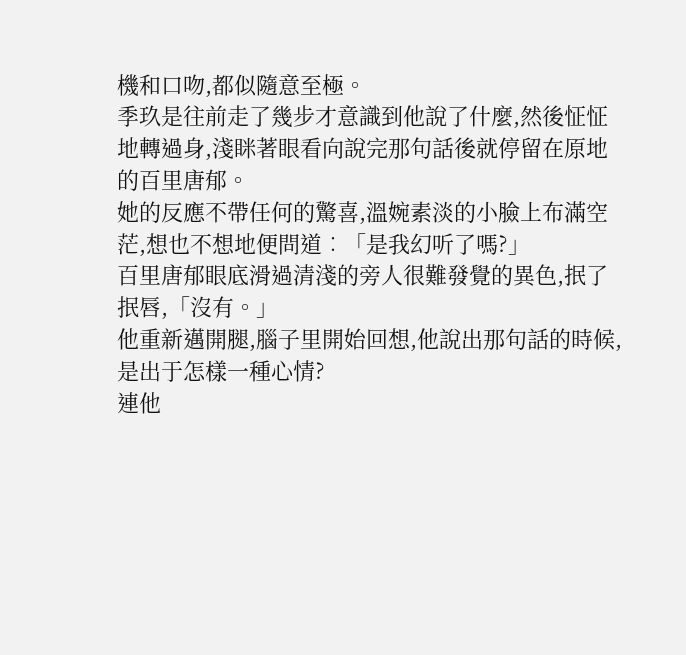機和口吻,都似隨意至極。
季玖是往前走了幾步才意識到他說了什麼,然後怔怔地轉過身,淺眯著眼看向說完那句話後就停留在原地的百里唐郁。
她的反應不帶任何的驚喜,溫婉素淡的小臉上布滿空茫,想也不想地便問道︰「是我幻听了嗎?」
百里唐郁眼底滑過清淺的旁人很難發覺的異色,抿了抿唇,「沒有。」
他重新邁開腿,腦子里開始回想,他說出那句話的時候,是出于怎樣一種心情?
連他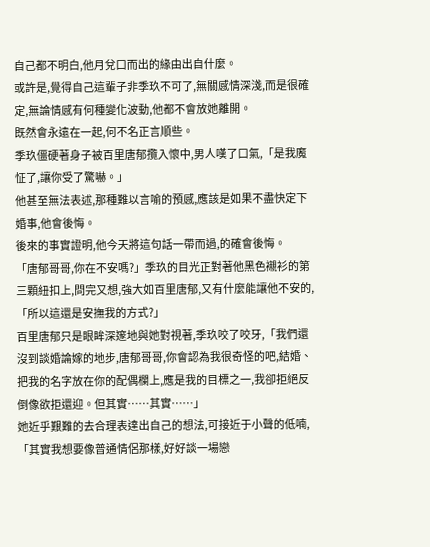自己都不明白,他月兌口而出的緣由出自什麼。
或許是,覺得自己這輩子非季玖不可了,無關感情深淺,而是很確定,無論情感有何種變化波動,他都不會放她離開。
既然會永遠在一起,何不名正言順些。
季玖僵硬著身子被百里唐郁攬入懷中,男人嘆了口氣,「是我魔怔了,讓你受了驚嚇。」
他甚至無法表述,那種難以言喻的預感,應該是如果不盡快定下婚事,他會後悔。
後來的事實證明,他今天將這句話一帶而過,的確會後悔。
「唐郁哥哥,你在不安嗎?」季玖的目光正對著他黑色襯衫的第三顆紐扣上,問完又想,強大如百里唐郁,又有什麼能讓他不安的,「所以這還是安撫我的方式?」
百里唐郁只是眼眸深邃地與她對視著,季玖咬了咬牙,「我們還沒到談婚論嫁的地步,唐郁哥哥,你會認為我很奇怪的吧,結婚、把我的名字放在你的配偶欄上,應是我的目標之一,我卻拒絕反倒像欲拒還迎。但其實……其實……」
她近乎艱難的去合理表達出自己的想法,可接近于小聲的低喃,「其實我想要像普通情侶那樣,好好談一場戀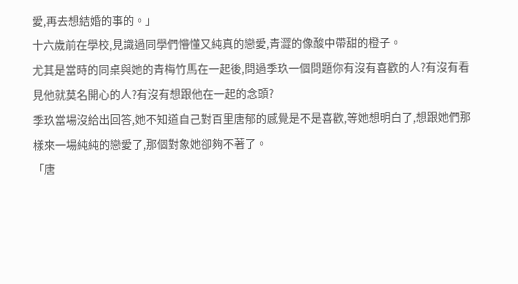愛,再去想結婚的事的。」
十六歲前在學校,見識過同學們懵懂又純真的戀愛,青澀的像酸中帶甜的橙子。
尤其是當時的同桌與她的青梅竹馬在一起後,問過季玖一個問題你有沒有喜歡的人?有沒有看見他就莫名開心的人?有沒有想跟他在一起的念頭?
季玖當場沒給出回答,她不知道自己對百里唐郁的感覺是不是喜歡,等她想明白了,想跟她們那樣來一場純純的戀愛了,那個對象她卻夠不著了。
「唐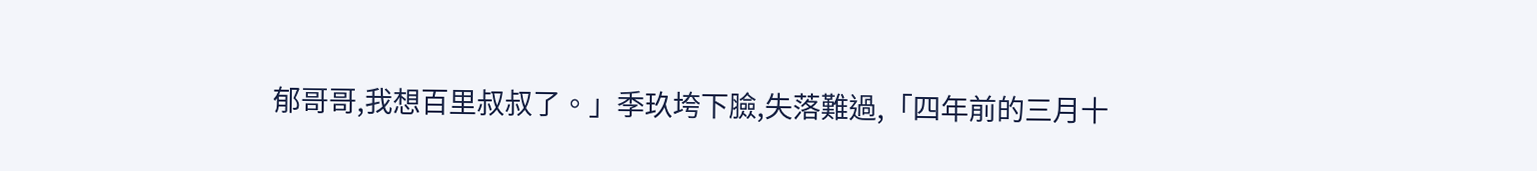郁哥哥,我想百里叔叔了。」季玖垮下臉,失落難過,「四年前的三月十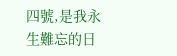四號,是我永生難忘的日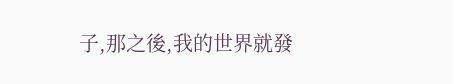子,那之後,我的世界就發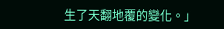生了天翻地覆的變化。」